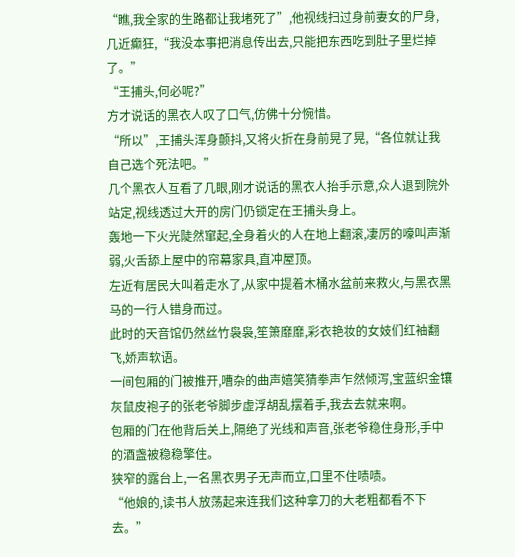“瞧,我全家的生路都让我堵死了”,他视线扫过身前妻女的尸身,几近癫狂,“我没本事把消息传出去,只能把东西吃到肚子里烂掉了。”
“王捕头,何必呢?”
方才说话的黑衣人叹了口气,仿佛十分惋惜。
“所以”,王捕头浑身颤抖,又将火折在身前晃了晃,“各位就让我自己选个死法吧。”
几个黑衣人互看了几眼,刚才说话的黑衣人抬手示意,众人退到院外站定,视线透过大开的房门仍锁定在王捕头身上。
轰地一下火光陡然窜起,全身着火的人在地上翻滚,凄厉的嚎叫声渐弱,火舌舔上屋中的帘幕家具,直冲屋顶。
左近有居民大叫着走水了,从家中提着木桶水盆前来救火,与黑衣黑马的一行人错身而过。
此时的天音馆仍然丝竹袅袅,笙箫靡靡,彩衣艳妆的女妓们红袖翻飞,娇声软语。
一间包厢的门被推开,嘈杂的曲声嬉笑猜拳声乍然倾泻,宝蓝织金镶灰鼠皮袍子的张老爷脚步虚浮胡乱摆着手,我去去就来啊。
包厢的门在他背后关上,隔绝了光线和声音,张老爷稳住身形,手中的酒盏被稳稳擎住。
狭窄的露台上,一名黑衣男子无声而立,口里不住啧啧。
“他娘的,读书人放荡起来连我们这种拿刀的大老粗都看不下去。”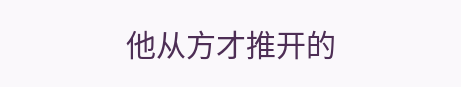他从方才推开的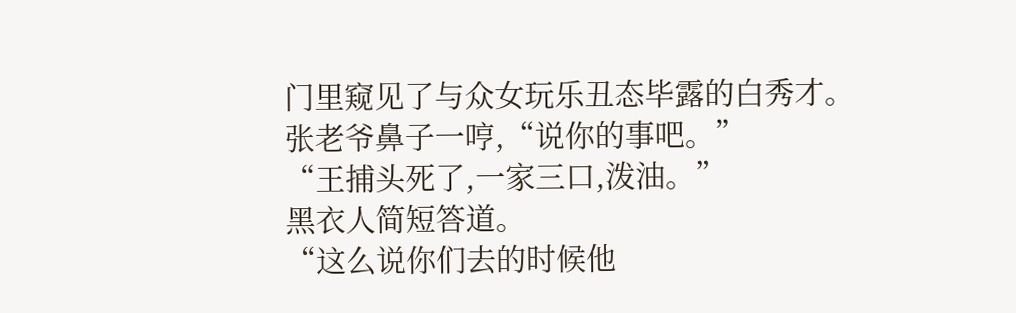门里窥见了与众女玩乐丑态毕露的白秀才。
张老爷鼻子一哼,“说你的事吧。”
“王捕头死了,一家三口,泼油。”
黑衣人简短答道。
“这么说你们去的时候他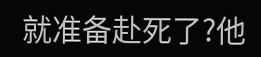就准备赴死了?他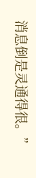消息倒是灵通得很。”